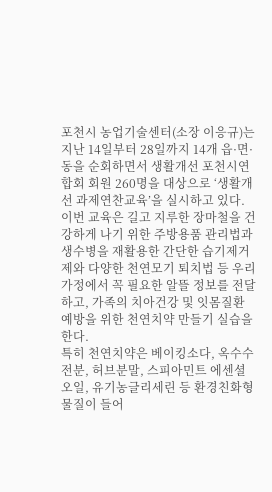포천시 농업기술센터(소장 이응규)는 지난 14일부터 28일까지 14개 읍·면·동을 순회하면서 생활개선 포천시연합회 회원 260명을 대상으로 ‘생활개선 과제연찬교육’을 실시하고 있다.
이번 교육은 길고 지루한 장마철을 건강하게 나기 위한 주방용품 관리법과 생수병을 재활용한 간단한 습기제거제와 다양한 천연모기 퇴치법 등 우리가정에서 꼭 필요한 알뜰 정보를 전달하고, 가족의 치아건강 및 잇몸질환예방을 위한 천연치약 만들기 실습을 한다.
특히 천연치약은 베이킹소다, 옥수수전분, 허브분말, 스피아민트 에센셜 오일, 유기농글리세린 등 환경친화형 물질이 들어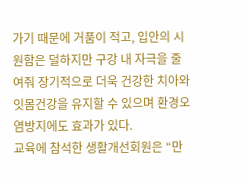가기 때문에 거품이 적고, 입안의 시원함은 덜하지만 구강 내 자극을 줄여줘 장기적으로 더욱 건강한 치아와 잇몸건강을 유지할 수 있으며 환경오염방지에도 효과가 있다.
교육에 참석한 생활개선회원은 “만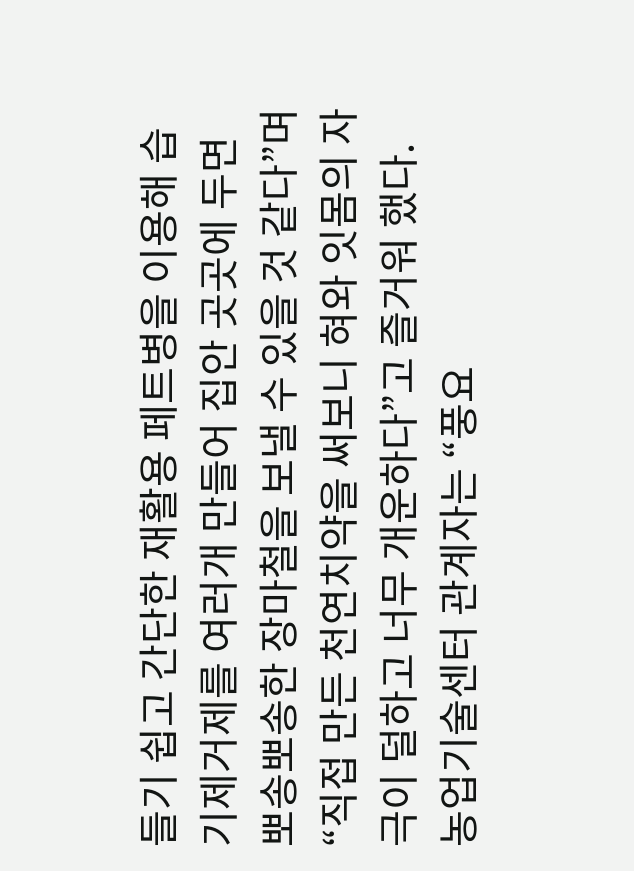들기 쉽고 간단한 재활용 페트병을 이용해 습기제거제를 여러개 만들어 집안 곳곳에 두면 뽀송뽀송한 장마철을 보낼 수 있을 것 같다”며 “직접 만든 천연치약을 써보니 혀와 잇몸의 자극이 덜하고 너무 개운하다”고 즐거워 했다.
농업기술센터 관계자는 “풍요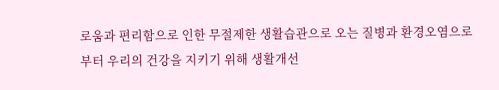로움과 편리함으로 인한 무절제한 생활습관으로 오는 질병과 환경오염으로부터 우리의 건강을 지키기 위해 생활개선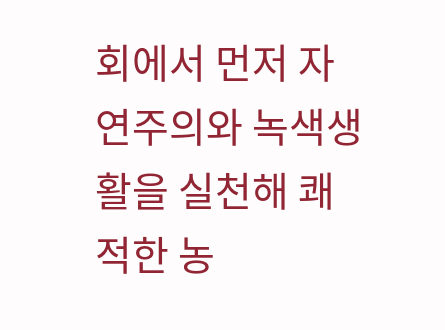회에서 먼저 자연주의와 녹색생활을 실천해 쾌적한 농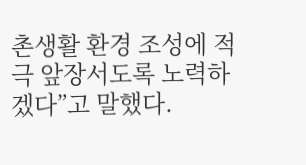촌생활 환경 조성에 적극 앞장서도록 노력하겠다”고 말했다.